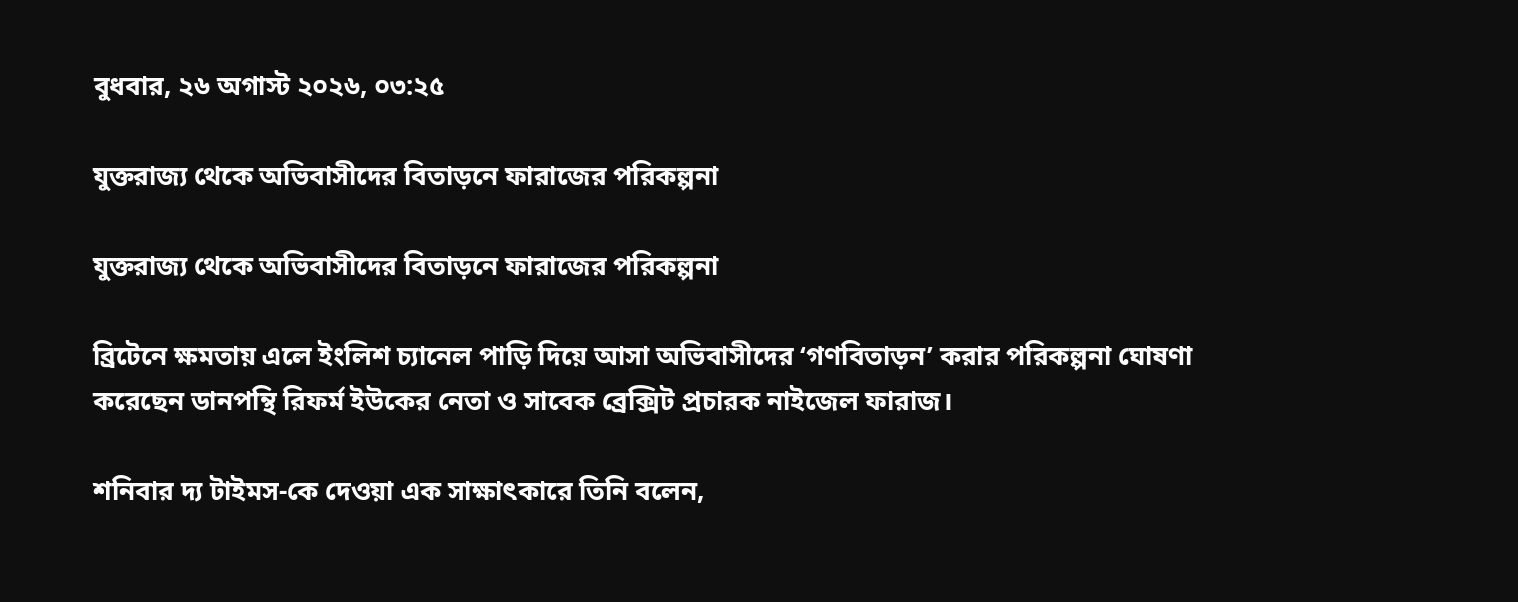বুধবার, ২৬ অগাস্ট ২০২৬, ০৩:২৫

যুক্তরাজ্য থেকে অভিবাসীদের বিতাড়নে ফারাজের পরিকল্পনা

যুক্তরাজ্য থেকে অভিবাসীদের বিতাড়নে ফারাজের পরিকল্পনা

ব্রিটেনে ক্ষমতায় এলে ইংলিশ চ্যানেল পাড়ি দিয়ে আসা অভিবাসীদের ‘গণবিতাড়ন’ করার পরিকল্পনা ঘোষণা করেছেন ডানপন্থি রিফর্ম ইউকের নেতা ও সাবেক ব্রেক্সিট প্রচারক নাইজেল ফারাজ।

শনিবার দ্য টাইমস-কে দেওয়া এক সাক্ষাৎকারে তিনি বলেন,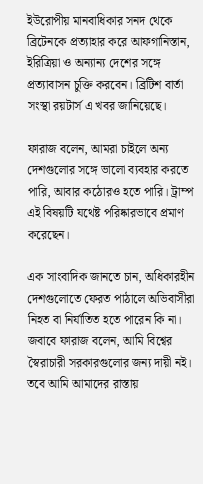ইউরোপীয় মানবাধিকার সনদ থেকে ব্রিটেনকে প্রত্যাহার করে আফগানিস্তান, ইরিত্রিয়া ও অন্যান্য দেশের সঙ্গে প্রত্যাবাসন চুক্তি করবেন। ব্রিটিশ বার্তা সংস্থা রয়টার্স এ খবর জানিয়েছে।

ফারাজ বলেন, আমরা চাইলে অন্য দেশগুলোর সঙ্গে ভালো ব্যবহার করতে পারি, আবার কঠোরও হতে পারি। ট্রাম্প এই বিষয়টি যথেষ্ট পরিষ্কারভাবে প্রমাণ করেছেন।

এক সাংবাদিক জানতে চান, অধিকারহীন দেশগুলোতে ফেরত পাঠালে অভিবাসীরা নিহত বা নির্যাতিত হতে পারেন কি না। জবাবে ফারাজ বলেন, আমি বিশ্বের স্বৈরাচারী সরকারগুলোর জন্য দায়ী নই। তবে আমি আমাদের রাস্তায়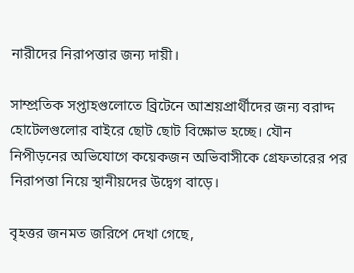নারীদের নিরাপত্তার জন্য দায়ী।

সাম্প্রতিক সপ্তাহগুলোতে ব্রিটেনে আশ্রয়প্রার্থীদের জন্য বরাদ্দ হোটেলগুলোর বাইরে ছোট ছোট বিক্ষোভ হচ্ছে। যৌন নিপীড়নের অভিযোগে কয়েকজন অভিবাসীকে গ্রেফতারের পর নিরাপত্তা নিয়ে স্থানীয়দের উদ্বেগ বাড়ে।

বৃহত্তর জনমত জরিপে দেখা গেছে,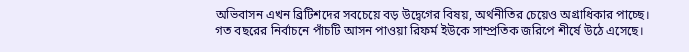অভিবাসন এখন ব্রিটিশদের সবচেয়ে বড় উদ্বেগের বিষয়, অর্থনীতির চেয়েও অগ্রাধিকার পাচ্ছে। গত বছরের নির্বাচনে পাঁচটি আসন পাওয়া রিফর্ম ইউকে সাম্প্রতিক জরিপে শীর্ষে উঠে এসেছে।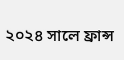২০২৪ সালে ফ্রান্স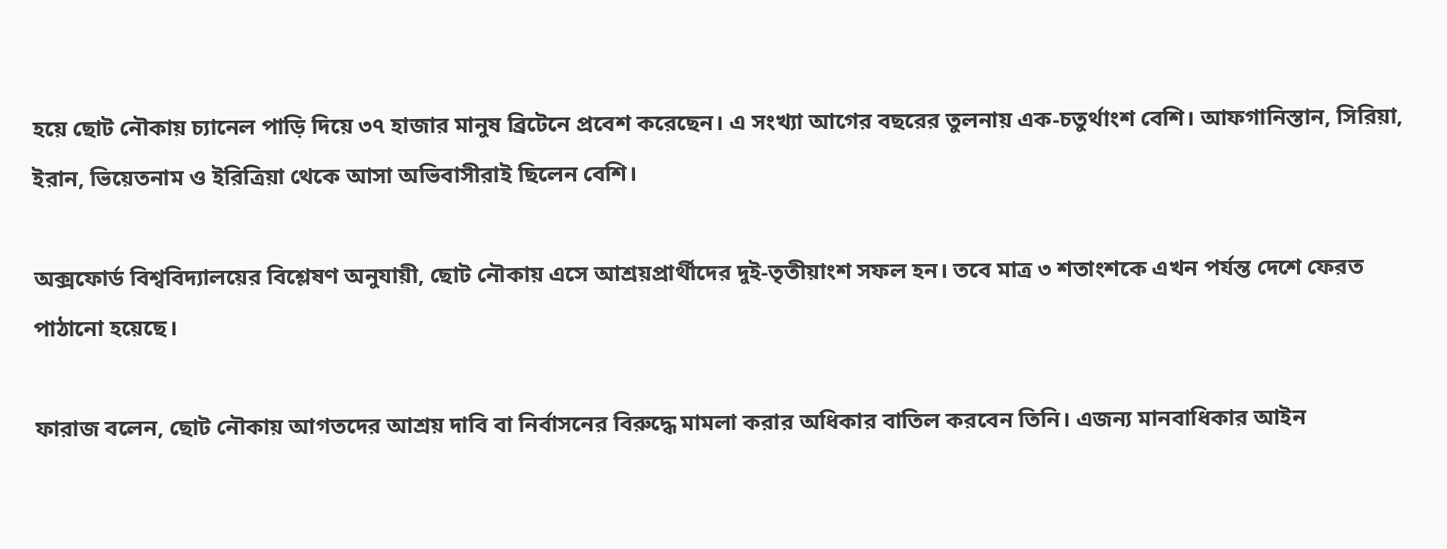হয়ে ছোট নৌকায় চ্যানেল পাড়ি দিয়ে ৩৭ হাজার মানুষ ব্রিটেনে প্রবেশ করেছেন। এ সংখ্যা আগের বছরের তুলনায় এক-চতুর্থাংশ বেশি। আফগানিস্তান, সিরিয়া, ইরান, ভিয়েতনাম ও ইরিত্রিয়া থেকে আসা অভিবাসীরাই ছিলেন বেশি।

অক্সফোর্ড বিশ্ববিদ্যালয়ের বিশ্লেষণ অনুযায়ী, ছোট নৌকায় এসে আশ্রয়প্রার্থীদের দুই-তৃতীয়াংশ সফল হন। তবে মাত্র ৩ শতাংশকে এখন পর্যন্ত দেশে ফেরত পাঠানো হয়েছে।

ফারাজ বলেন, ছোট নৌকায় আগতদের আশ্রয় দাবি বা নির্বাসনের বিরুদ্ধে মামলা করার অধিকার বাতিল করবেন তিনি। এজন্য মানবাধিকার আইন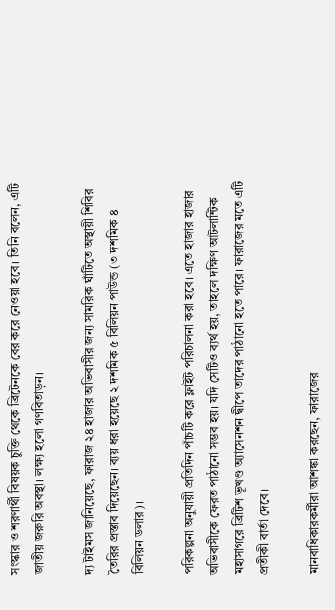সংস্কার ও শরণার্থী বিষয়ক চুক্তি থেকে ব্রিটেনকে বের করে নেওয়া হবে। তিনি বলেন, এটি জাতীয় জরুরি অবস্থা। লক্ষ্য হলো গণবিতাড়ন।

দ্য টাইমস জানিয়েছে, ফারাজ ২৪ হাজার অভিবাসীর জন্য সামরিক ঘাঁটিতে অস্থায়ী শিবির তৈরির প্রস্তাব দিয়েছেন। ব্যয় ধরা হয়েছে ২ দশমিক ৫ বিলিয়ন পাউন্ড (৩ দশমিক ৪ বিলিয়ন ডলার)।

পরিকল্পনা অনুযায়ী প্রতিদিন পাঁচটি করে ফ্লাইট পরিচালনা করা হবে। এতে হাজার হাজার অভিবাসীকে ফেরত পাঠানো সম্ভব হয়। যদি সেটিও ব্যর্থ হয়, তাহলে দক্ষিণ আটলান্টিক মহাসাগরে ব্রিটিশ ভূখণ্ড অ্যাসেনশন দ্বীপে তাদের পাঠানো হতে পারে। ফারাজের মতে এটি প্রতীকী বার্তা দেবে।

মানবাধিকারকর্মীরা আশঙ্কা করছেন, ফারাজের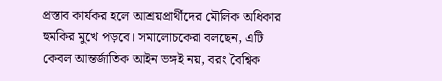প্রস্তাব কার্যকর হলে আশ্রয়প্রার্থীদের মৌলিক অধিকার হুমকির মুখে পড়বে। সমালোচকেরা বলছেন, এটি কেবল আন্তর্জাতিক আইন ভঙ্গই নয়, বরং বৈশ্বিক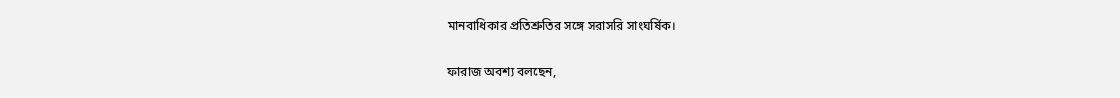মানবাধিকার প্রতিশ্রুতির সঙ্গে সরাসরি সাংঘর্ষিক।

ফারাজ অবশ্য বলছেন,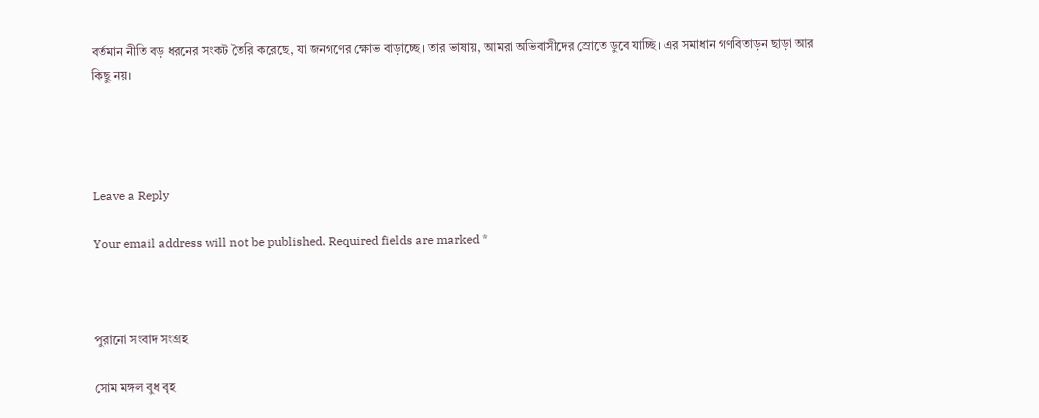বর্তমান নীতি বড় ধরনের সংকট তৈরি করেছে, যা জনগণের ক্ষোভ বাড়াচ্ছে। তার ভাষায়, আমরা অভিবাসীদের স্রোতে ডুবে যাচ্ছি। এর সমাধান গণবিতাড়ন ছাড়া আর কিছু নয়।




Leave a Reply

Your email address will not be published. Required fields are marked *



পুরানো সংবাদ সংগ্রহ

সোম মঙ্গল বুধ বৃহ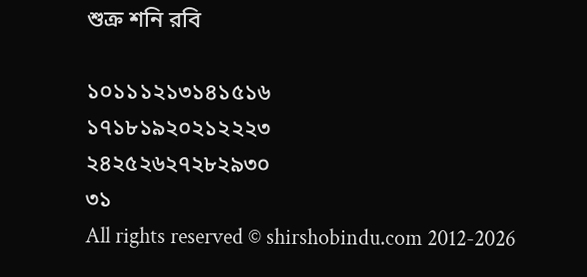শুক্র শনি রবি

১০১১১২১৩১৪১৫১৬
১৭১৮১৯২০২১২২২৩
২৪২৫২৬২৭২৮২৯৩০
৩১
All rights reserved © shirshobindu.com 2012-2026